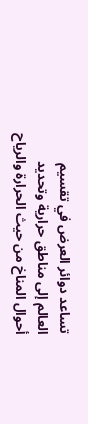تساعد دوائر العرض في تقسيم العالم إلى مناطق حرارية وتحديد أحوال المناخ من حيث الحرارة والرياح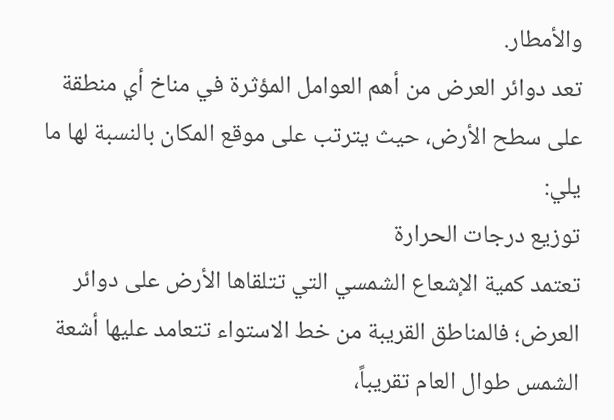والأمطار.
تعد دوائر العرض من أهم العوامل المؤثرة في مناخ أي منطقة على سطح الأرض، حيث يترتب على موقع المكان بالنسبة لها ما يلي:
توزيع درجات الحرارة
تعتمد كمية الإشعاع الشمسي التي تتلقاها الأرض على دوائر العرض؛ فالمناطق القريبة من خط الاستواء تتعامد عليها أشعة الشمس طوال العام تقريباً،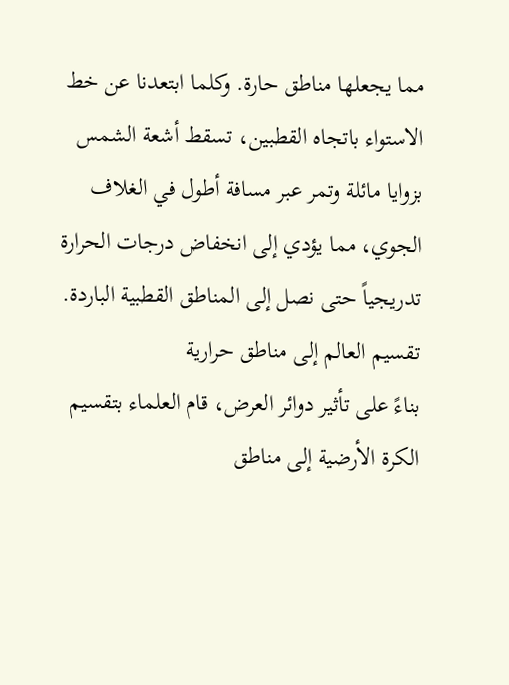مما يجعلها مناطق حارة. وكلما ابتعدنا عن خط الاستواء باتجاه القطبين، تسقط أشعة الشمس بزوايا مائلة وتمر عبر مسافة أطول في الغلاف الجوي، مما يؤدي إلى انخفاض درجات الحرارة تدريجياً حتى نصل إلى المناطق القطبية الباردة.
تقسيم العالم إلى مناطق حرارية
بناءً على تأثير دوائر العرض، قام العلماء بتقسيم الكرة الأرضية إلى مناطق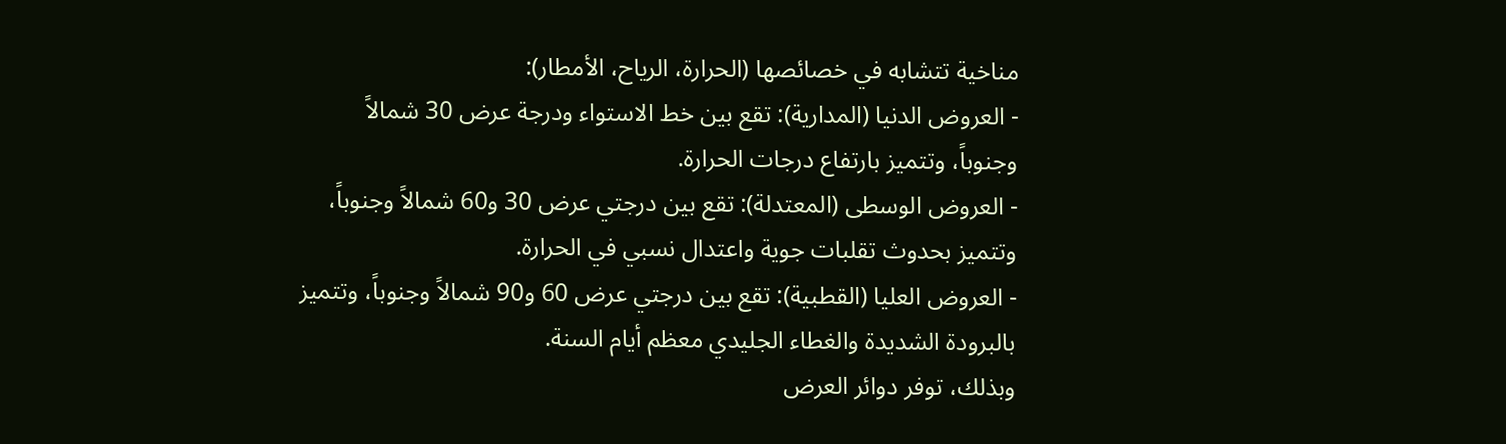مناخية تتشابه في خصائصها (الحرارة، الرياح، الأمطار):
- العروض الدنيا (المدارية): تقع بين خط الاستواء ودرجة عرض 30 شمالاً وجنوباً، وتتميز بارتفاع درجات الحرارة.
- العروض الوسطى (المعتدلة): تقع بين درجتي عرض 30 و60 شمالاً وجنوباً، وتتميز بحدوث تقلبات جوية واعتدال نسبي في الحرارة.
- العروض العليا (القطبية): تقع بين درجتي عرض 60 و90 شمالاً وجنوباً، وتتميز بالبرودة الشديدة والغطاء الجليدي معظم أيام السنة.
وبذلك، توفر دوائر العرض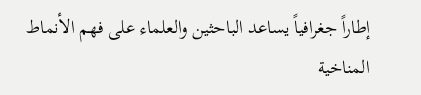إطاراً جغرافياً يساعد الباحثين والعلماء على فهم الأنماط المناخية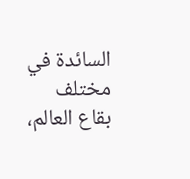السائدة في مختلف بقاع العالم،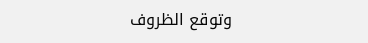وتوقع الظروف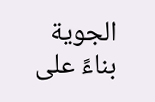الجوية بناءً على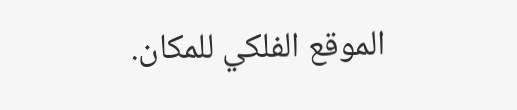الموقع الفلكي للمكان.